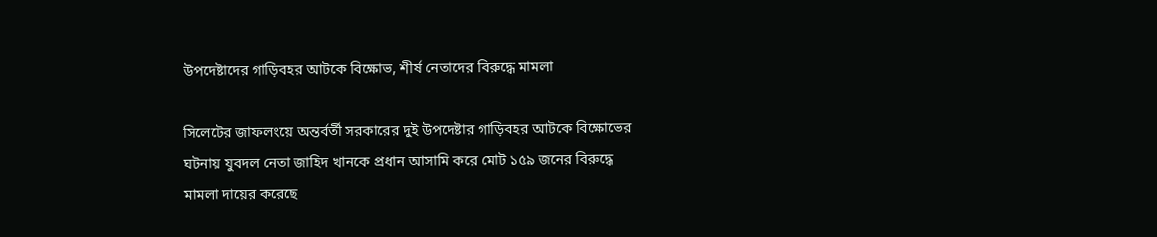উপদেষ্টাদের গাড়িবহর আটকে বিক্ষোভ, শীর্ষ নেতাদের বিরুদ্ধে মামলা

সিলেটের জাফলংয়ে অন্তর্বর্তী সরকারের দুই উপদেষ্টার গাড়িবহর আটকে বিক্ষোভের ঘটনায় যুবদল নেতা জাহিদ খানকে প্রধান আসামি করে মোট ১৫৯ জনের বিরুদ্ধে মামলা দায়ের করেছে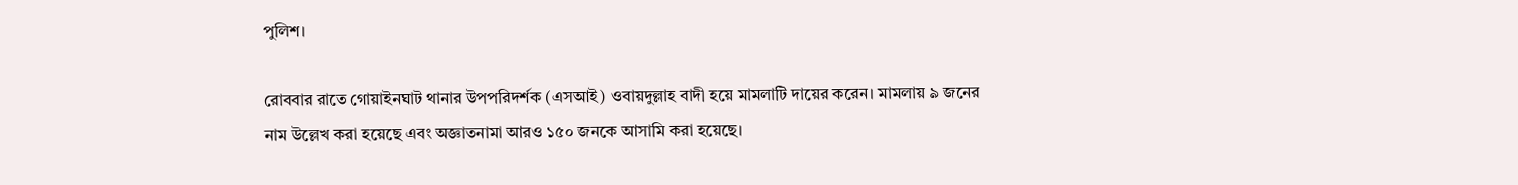পুলিশ।

রোববার রাতে গোয়াইনঘাট থানার উপপরিদর্শক (এসআই) ওবায়দুল্লাহ বাদী হয়ে মামলাটি দায়ের করেন। মামলায় ৯ জনের নাম উল্লেখ করা হয়েছে এবং অজ্ঞাতনামা আরও ১৫০ জনকে আসামি করা হয়েছে।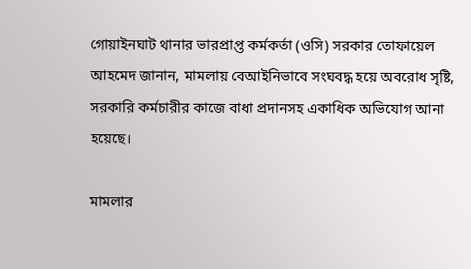গোয়াইনঘাট থানার ভারপ্রাপ্ত কর্মকর্তা (ওসি) সরকার তোফায়েল আহমেদ জানান, মামলায় বেআইনিভাবে সংঘবদ্ধ হয়ে অবরোধ সৃষ্টি, সরকারি কর্মচারীর কাজে বাধা প্রদানসহ একাধিক অভিযোগ আনা হয়েছে।

মামলার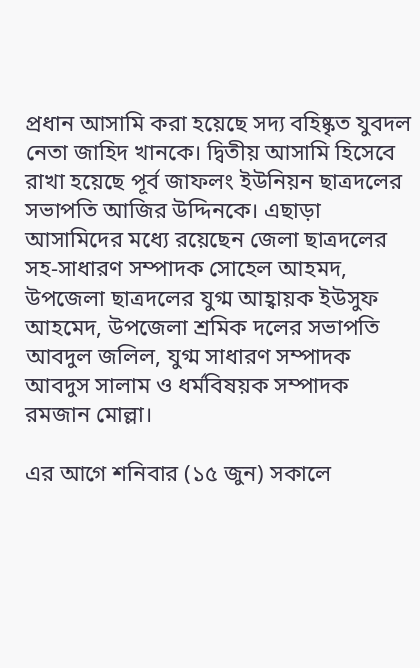প্রধান আসামি করা হয়েছে সদ্য বহিষ্কৃত যুবদল নেতা জাহিদ খানকে। দ্বিতীয় আসামি হিসেবে রাখা হয়েছে পূর্ব জাফলং ইউনিয়ন ছাত্রদলের সভাপতি আজির উদ্দিনকে। এছাড়া আসামিদের মধ্যে রয়েছেন জেলা ছাত্রদলের সহ-সাধারণ সম্পাদক সোহেল আহমদ, উপজেলা ছাত্রদলের যুগ্ম আহ্বায়ক ইউসুফ আহমেদ, উপজেলা শ্রমিক দলের সভাপতি আবদুল জলিল, যুগ্ম সাধারণ সম্পাদক আবদুস সালাম ও ধর্মবিষয়ক সম্পাদক রমজান মোল্লা।

এর আগে শনিবার (১৫ জুন) সকালে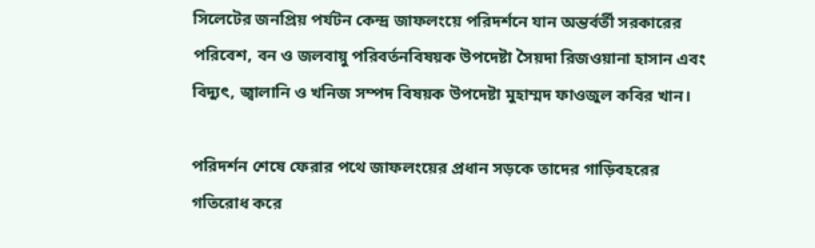সিলেটের জনপ্রিয় পর্যটন কেন্দ্র জাফলংয়ে পরিদর্শনে যান অন্তর্বর্তী সরকারের পরিবেশ, বন ও জলবায়ু পরিবর্তনবিষয়ক উপদেষ্টা সৈয়দা রিজওয়ানা হাসান এবং বিদ্যুৎ, জ্বালানি ও খনিজ সম্পদ বিষয়ক উপদেষ্টা মুহাম্মদ ফাওজুল কবির খান।

পরিদর্শন শেষে ফেরার পথে জাফলংয়ের প্রধান সড়কে তাদের গাড়িবহরের গতিরোধ করে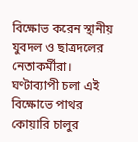বিক্ষোভ করেন স্থানীয় যুবদল ও ছাত্রদলের নেতাকর্মীরা। ঘণ্টাব্যাপী চলা এই বিক্ষোভে পাথর কোয়ারি চালুর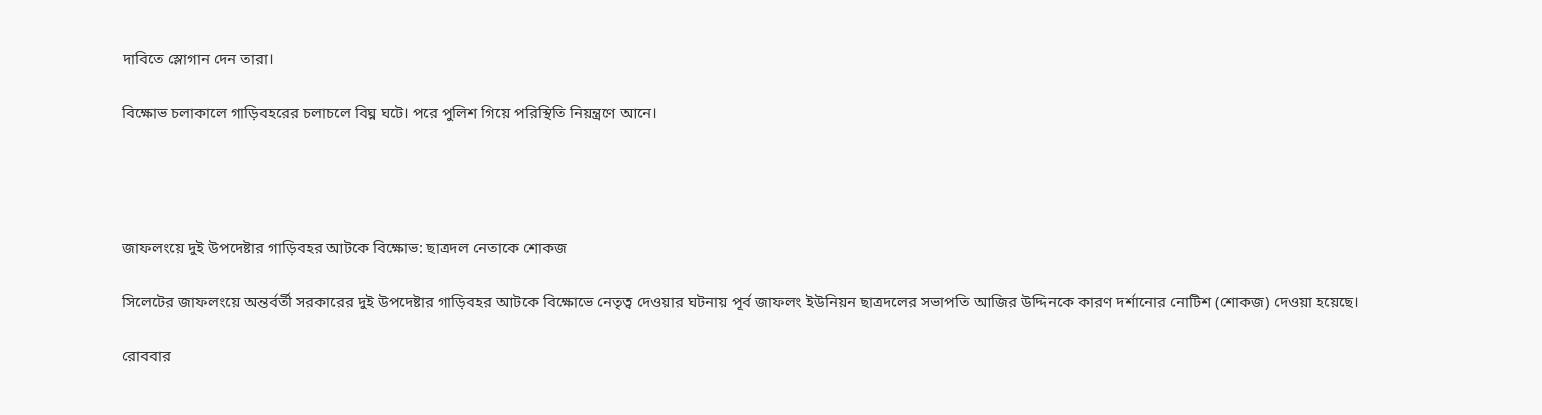দাবিতে স্লোগান দেন তারা।

বিক্ষোভ চলাকালে গাড়িবহরের চলাচলে বিঘ্ন ঘটে। পরে পুলিশ গিয়ে পরিস্থিতি নিয়ন্ত্রণে আনে।




জাফলংয়ে দুই উপদেষ্টার গাড়িবহর আটকে বিক্ষোভ: ছাত্রদল নেতাকে শোকজ

সিলেটের জাফলংয়ে অন্তর্বর্তী সরকারের দুই উপদেষ্টার গাড়িবহর আটকে বিক্ষোভে নেতৃত্ব দেওয়ার ঘটনায় পূর্ব জাফলং ইউনিয়ন ছাত্রদলের সভাপতি আজির উদ্দিনকে কারণ দর্শানোর নোটিশ (শোকজ) দেওয়া হয়েছে।

রোববার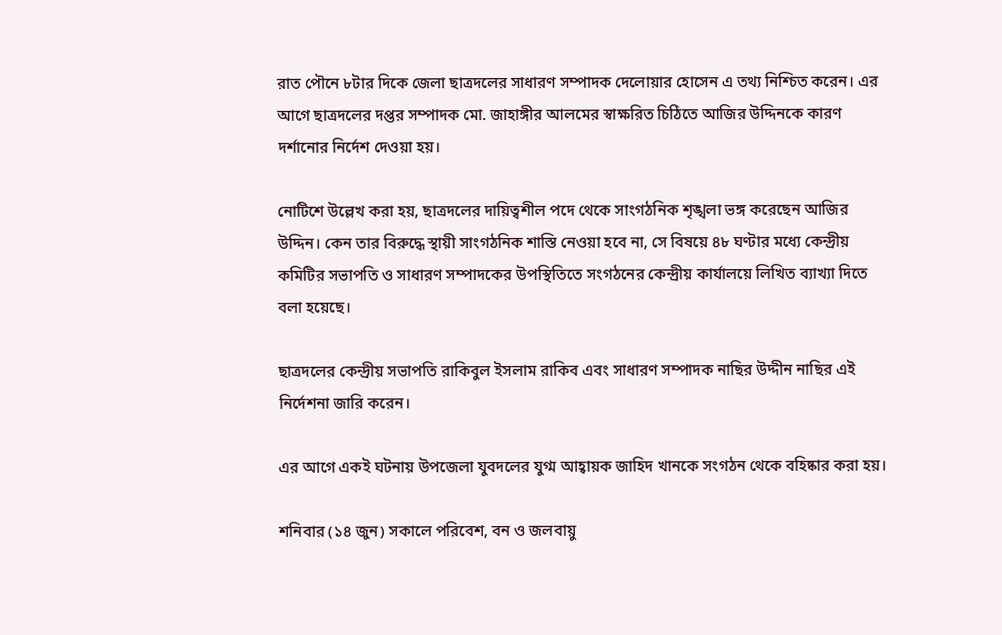রাত পৌনে ৮টার দিকে জেলা ছাত্রদলের সাধারণ সম্পাদক দেলোয়ার হোসেন এ তথ্য নিশ্চিত করেন। এর আগে ছাত্রদলের দপ্তর সম্পাদক মো. জাহাঙ্গীর আলমের স্বাক্ষরিত চিঠিতে আজির উদ্দিনকে কারণ দর্শানোর নির্দেশ দেওয়া হয়।

নোটিশে উল্লেখ করা হয়, ছাত্রদলের দায়িত্বশীল পদে থেকে সাংগঠনিক শৃঙ্খলা ভঙ্গ করেছেন আজির উদ্দিন। কেন তার বিরুদ্ধে স্থায়ী সাংগঠনিক শাস্তি নেওয়া হবে না, সে বিষয়ে ৪৮ ঘণ্টার মধ্যে কেন্দ্রীয় কমিটির সভাপতি ও সাধারণ সম্পাদকের উপস্থিতিতে সংগঠনের কেন্দ্রীয় কার্যালয়ে লিখিত ব্যাখ্যা দিতে বলা হয়েছে।

ছাত্রদলের কেন্দ্রীয় সভাপতি রাকিবুল ইসলাম রাকিব এবং সাধারণ সম্পাদক নাছির উদ্দীন নাছির এই নির্দেশনা জারি করেন।

এর আগে একই ঘটনায় উপজেলা যুবদলের যুগ্ম আহ্বায়ক জাহিদ খানকে সংগঠন থেকে বহিষ্কার করা হয়।

শনিবার (১৪ জুন) সকালে পরিবেশ, বন ও জলবায়ু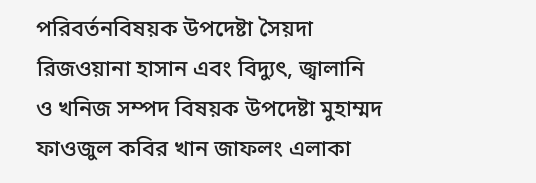পরিবর্তনবিষয়ক উপদেষ্টা সৈয়দা রিজওয়ানা হাসান এবং বিদ্যুৎ, জ্বালানি ও খনিজ সম্পদ বিষয়ক উপদেষ্টা মুহাম্মদ ফাওজুল কবির খান জাফলং এলাকা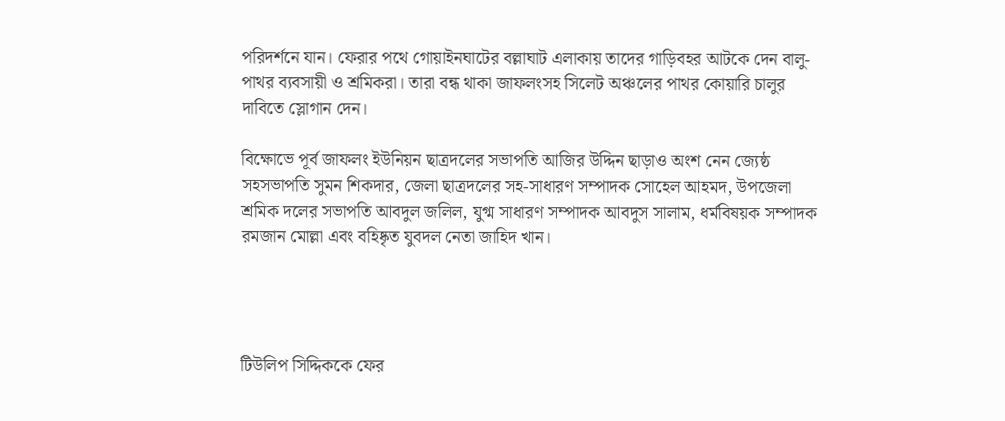পরিদর্শনে যান। ফেরার পথে গোয়াইনঘাটের বল্লাঘাট এলাকায় তাদের গাড়িবহর আটকে দেন বালু-পাথর ব্যবসায়ী ও শ্রমিকরা। তারা বন্ধ থাকা জাফলংসহ সিলেট অঞ্চলের পাথর কোয়ারি চালুর দাবিতে স্লোগান দেন।

বিক্ষোভে পূর্ব জাফলং ইউনিয়ন ছাত্রদলের সভাপতি আজির উদ্দিন ছাড়াও অংশ নেন জ্যেষ্ঠ সহসভাপতি সুমন শিকদার, জেলা ছাত্রদলের সহ-সাধারণ সম্পাদক সোহেল আহমদ, উপজেলা শ্রমিক দলের সভাপতি আবদুল জলিল, যুগ্ম সাধারণ সম্পাদক আবদুস সালাম, ধর্মবিষয়ক সম্পাদক রমজান মোল্লা এবং বহিষ্কৃত যুবদল নেতা জাহিদ খান।




টিউলিপ সিদ্দিককে ফের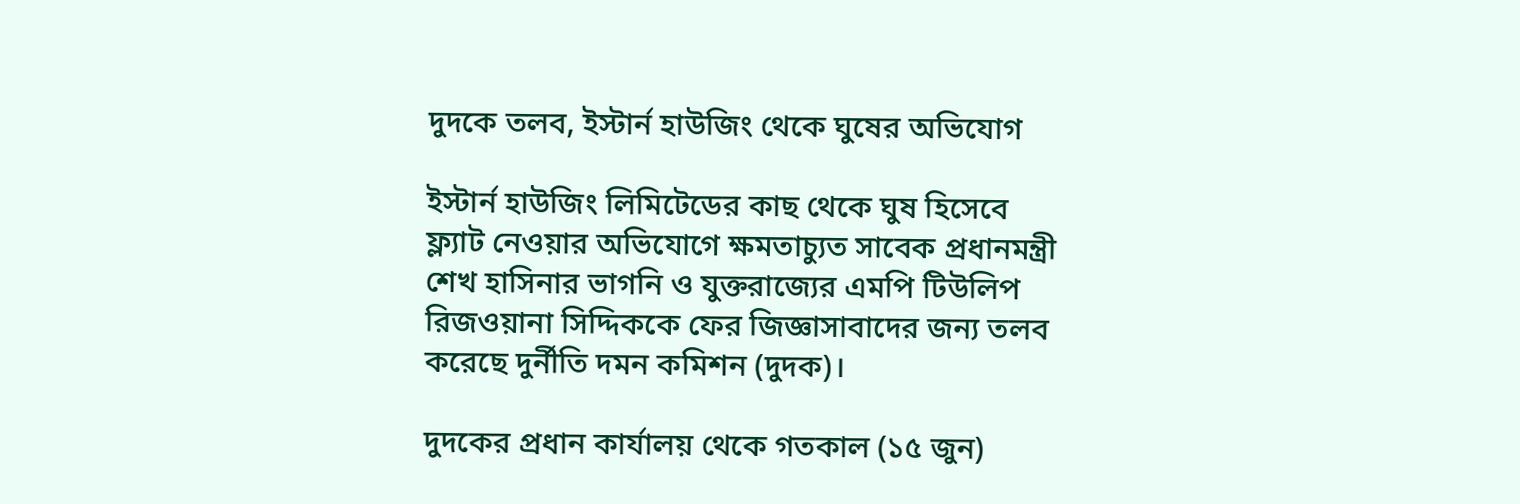দুদকে তলব, ইস্টার্ন হাউজিং থেকে ঘুষের অভিযোগ

ইস্টার্ন হাউজিং লিমিটেডের কাছ থেকে ঘুষ হিসেবে ফ্ল্যাট নেওয়ার অভিযোগে ক্ষমতাচ্যুত সাবেক প্রধানমন্ত্রী শেখ হাসিনার ভাগনি ও যুক্তরাজ্যের এমপি টিউলিপ রিজওয়ানা সিদ্দিককে ফের জিজ্ঞাসাবাদের জন্য তলব করেছে দুর্নীতি দমন কমিশন (দুদক)।

দুদকের প্রধান কার্যালয় থেকে গতকাল (১৫ জুন)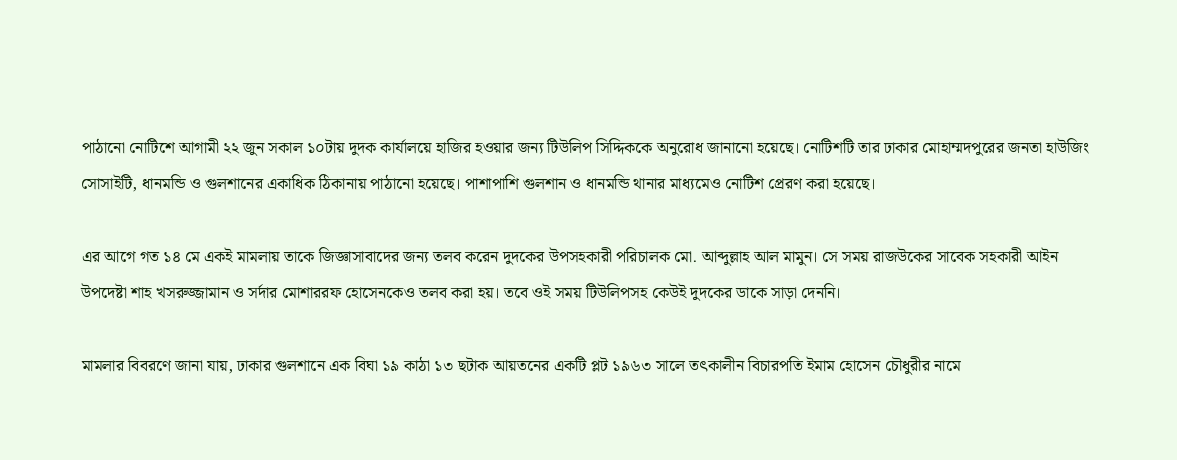পাঠানো নোটিশে আগামী ২২ জুন সকাল ১০টায় দুদক কার্যালয়ে হাজির হওয়ার জন্য টিউলিপ সিদ্দিককে অনুরোধ জানানো হয়েছে। নোটিশটি তার ঢাকার মোহাম্মদপুরের জনতা হাউজিং সোসাইটি, ধানমন্ডি ও গুলশানের একাধিক ঠিকানায় পাঠানো হয়েছে। পাশাপাশি গুলশান ও ধানমন্ডি থানার মাধ্যমেও নোটিশ প্রেরণ করা হয়েছে।

এর আগে গত ১৪ মে একই মামলায় তাকে জিজ্ঞাসাবাদের জন্য তলব করেন দুদকের উপসহকারী পরিচালক মো. আব্দুল্লাহ আল মামুন। সে সময় রাজউকের সাবেক সহকারী আইন উপদেষ্টা শাহ খসরুজ্জামান ও সর্দার মোশাররফ হোসেনকেও তলব করা হয়। তবে ওই সময় টিউলিপসহ কেউই দুদকের ডাকে সাড়া দেননি।

মামলার বিবরণে জানা যায়, ঢাকার গুলশানে এক বিঘা ১৯ কাঠা ১৩ ছটাক আয়তনের একটি প্লট ১৯৬৩ সালে তৎকালীন বিচারপতি ইমাম হোসেন চৌধুরীর নামে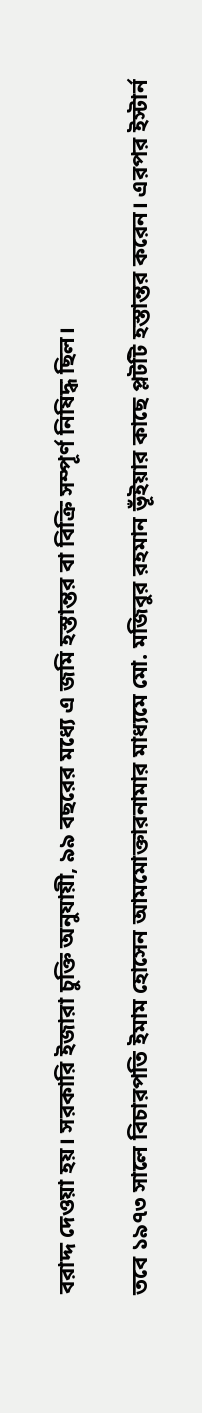বরাদ্দ দেওয়া হয়। সরকারি ইজারা চুক্তি অনুযায়ী, ৯৯ বছরের মধ্যে এ জমি হস্তান্তর বা বিক্রি সম্পূর্ণ নিষিদ্ধ ছিল।

তবে ১৯৭৩ সালে বিচারপতি ইমাম হোসেন আমমোক্তারনামার মাধ্যমে মো. মজিবুর রহমান ভূঁইয়ার কাছে প্লটটি হস্তান্তর করেন। এরপর ইস্টার্ন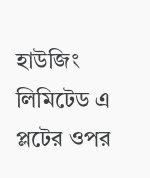হাউজিং লিমিটেড এ প্লটের ওপর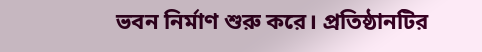ভবন নির্মাণ শুরু করে। প্রতিষ্ঠানটির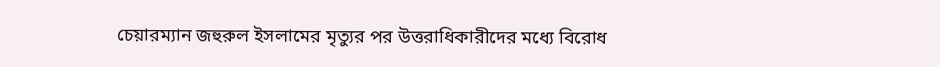চেয়ারম্যান জহুরুল ইসলামের মৃত্যুর পর উত্তরাধিকারীদের মধ্যে বিরোধ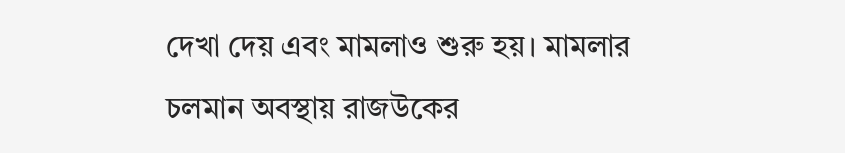দেখা দেয় এবং মামলাও শুরু হয়। মামলার চলমান অবস্থায় রাজউকের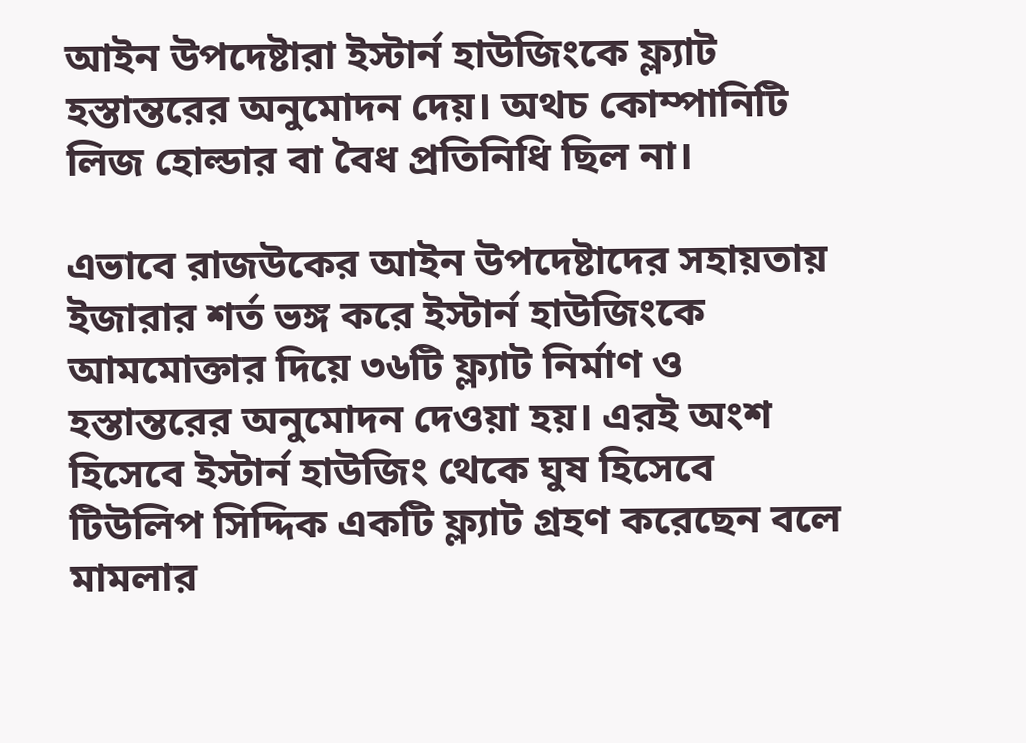আইন উপদেষ্টারা ইস্টার্ন হাউজিংকে ফ্ল্যাট হস্তান্তরের অনুমোদন দেয়। অথচ কোম্পানিটি লিজ হোল্ডার বা বৈধ প্রতিনিধি ছিল না।

এভাবে রাজউকের আইন উপদেষ্টাদের সহায়তায় ইজারার শর্ত ভঙ্গ করে ইস্টার্ন হাউজিংকে আমমোক্তার দিয়ে ৩৬টি ফ্ল্যাট নির্মাণ ও হস্তান্তরের অনুমোদন দেওয়া হয়। এরই অংশ হিসেবে ইস্টার্ন হাউজিং থেকে ঘুষ হিসেবে টিউলিপ সিদ্দিক একটি ফ্ল্যাট গ্রহণ করেছেন বলে মামলার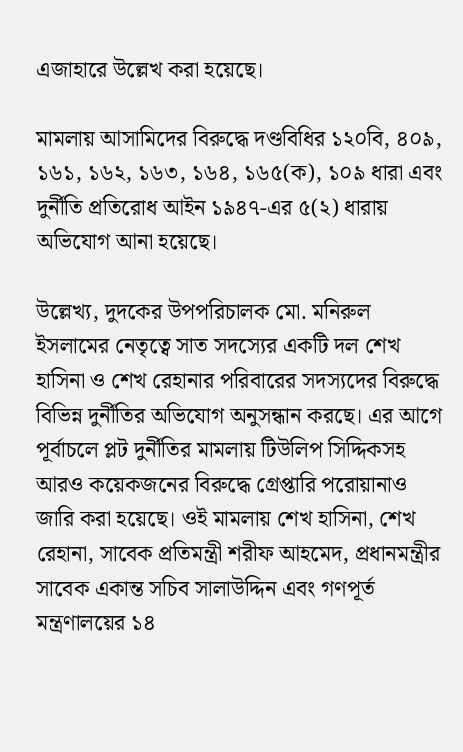এজাহারে উল্লেখ করা হয়েছে।

মামলায় আসামিদের বিরুদ্ধে দণ্ডবিধির ১২০বি, ৪০৯, ১৬১, ১৬২, ১৬৩, ১৬৪, ১৬৫(ক), ১০৯ ধারা এবং দুর্নীতি প্রতিরোধ আইন ১৯৪৭-এর ৫(২) ধারায় অভিযোগ আনা হয়েছে।

উল্লেখ্য, দুদকের উপপরিচালক মো. মনিরুল ইসলামের নেতৃত্বে সাত সদস্যের একটি দল শেখ হাসিনা ও শেখ রেহানার পরিবারের সদস্যদের বিরুদ্ধে বিভিন্ন দুর্নীতির অভিযোগ অনুসন্ধান করছে। এর আগে পূর্বাচলে প্লট দুর্নীতির মামলায় টিউলিপ সিদ্দিকসহ আরও কয়েকজনের বিরুদ্ধে গ্রেপ্তারি পরোয়ানাও জারি করা হয়েছে। ওই মামলায় শেখ হাসিনা, শেখ রেহানা, সাবেক প্রতিমন্ত্রী শরীফ আহমেদ, প্রধানমন্ত্রীর সাবেক একান্ত সচিব সালাউদ্দিন এবং গণপূর্ত মন্ত্রণালয়ের ১৪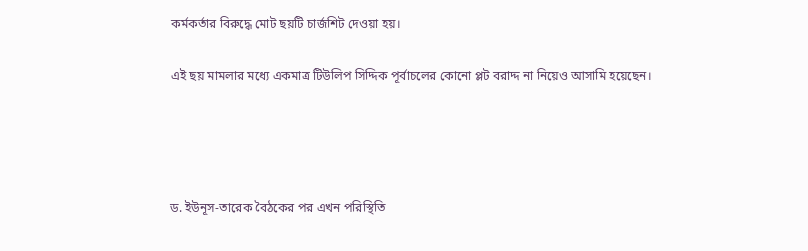কর্মকর্তার বিরুদ্ধে মোট ছয়টি চার্জশিট দেওয়া হয়।

এই ছয় মামলার মধ্যে একমাত্র টিউলিপ সিদ্দিক পূর্বাচলের কোনো প্লট বরাদ্দ না নিয়েও আসামি হয়েছেন।




ড. ইউনূস-তারেক বৈঠকের পর এখন পরিস্থিতি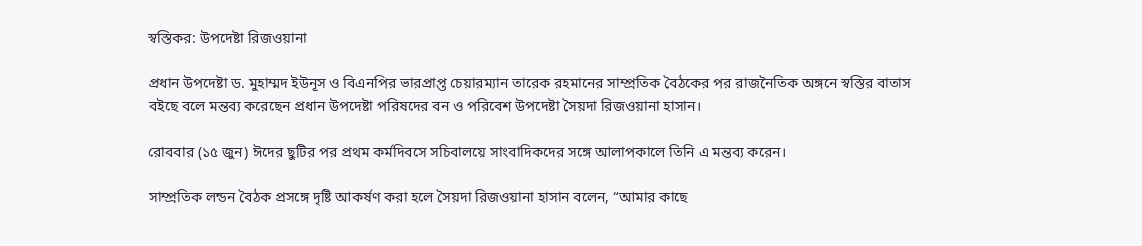স্বস্তিকর: উপদেষ্টা রিজওয়ানা

প্রধান উপদেষ্টা ড. মুহাম্মদ ইউনূস ও বিএনপির ভারপ্রাপ্ত চেয়ারম্যান তারেক রহমানের সাম্প্রতিক বৈঠকের পর রাজনৈতিক অঙ্গনে স্বস্তির বাতাস বইছে বলে মন্তব্য করেছেন প্রধান উপদেষ্টা পরিষদের বন ও পরিবেশ উপদেষ্টা সৈয়দা রিজওয়ানা হাসান।

রোববার (১৫ জুন) ঈদের ছুটির পর প্রথম কর্মদিবসে সচিবালয়ে সাংবাদিকদের সঙ্গে আলাপকালে তিনি এ মন্তব্য করেন।

সাম্প্রতিক লন্ডন বৈঠক প্রসঙ্গে দৃষ্টি আকর্ষণ করা হলে সৈয়দা রিজওয়ানা হাসান বলেন, “আমার কাছে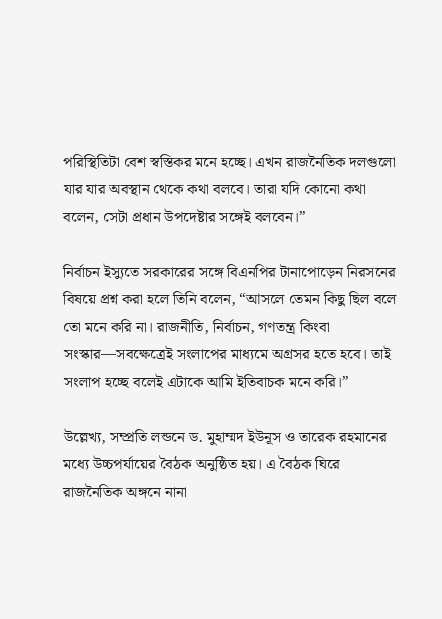পরিস্থিতিটা বেশ স্বস্তিকর মনে হচ্ছে। এখন রাজনৈতিক দলগুলো যার যার অবস্থান থেকে কথা বলবে। তারা যদি কোনো কথা বলেন, সেটা প্রধান উপদেষ্টার সঙ্গেই বলবেন।”

নির্বাচন ইস্যুতে সরকারের সঙ্গে বিএনপির টানাপোড়েন নিরসনের বিষয়ে প্রশ্ন করা হলে তিনি বলেন, “আসলে তেমন কিছু ছিল বলে তো মনে করি না। রাজনীতি, নির্বাচন, গণতন্ত্র কিংবা সংস্কার—সবক্ষেত্রেই সংলাপের মাধ্যমে অগ্রসর হতে হবে। তাই সংলাপ হচ্ছে বলেই এটাকে আমি ইতিবাচক মনে করি।”

উল্লেখ্য, সম্প্রতি লন্ডনে ড. মুহাম্মদ ইউনূস ও তারেক রহমানের মধ্যে উচ্চপর্যায়ের বৈঠক অনুষ্ঠিত হয়। এ বৈঠক ঘিরে রাজনৈতিক অঙ্গনে নানা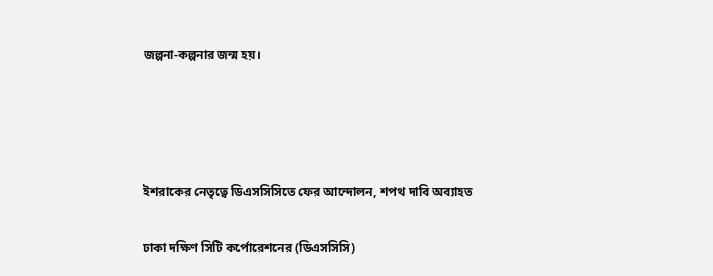জল্পনা-কল্পনার জন্ম হয়।




ইশরাকের নেতৃত্বে ডিএসসিসিতে ফের আন্দোলন, শপথ দাবি অব্যাহত

ঢাকা দক্ষিণ সিটি কর্পোরেশনের (ডিএসসিসি)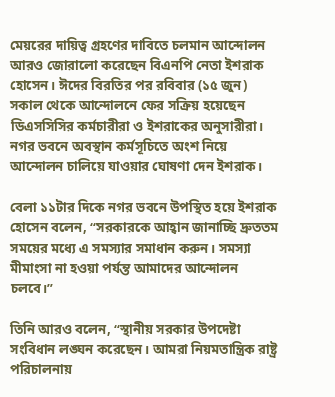মেয়রের দায়িত্ব গ্রহণের দাবিতে চলমান আন্দোলন আরও জোরালো করেছেন বিএনপি নেতা ইশরাক হোসেন। ঈদের বিরতির পর রবিবার (১৫ জুন) সকাল থেকে আন্দোলনে ফের সক্রিয় হয়েছেন ডিএসসিসির কর্মচারীরা ও ইশরাকের অনুসারীরা। নগর ভবনে অবস্থান কর্মসূচিতে অংশ নিয়ে আন্দোলন চালিয়ে যাওয়ার ঘোষণা দেন ইশরাক।

বেলা ১১টার দিকে নগর ভবনে উপস্থিত হয়ে ইশরাক হোসেন বলেন, “সরকারকে আহ্বান জানাচ্ছি দ্রুততম সময়ের মধ্যে এ সমস্যার সমাধান করুন। সমস্যা মীমাংসা না হওয়া পর্যন্ত আমাদের আন্দোলন চলবে।”

তিনি আরও বলেন, “স্থানীয় সরকার উপদেষ্টা সংবিধান লঙ্ঘন করেছেন। আমরা নিয়মতান্ত্রিক রাষ্ট্র পরিচালনায়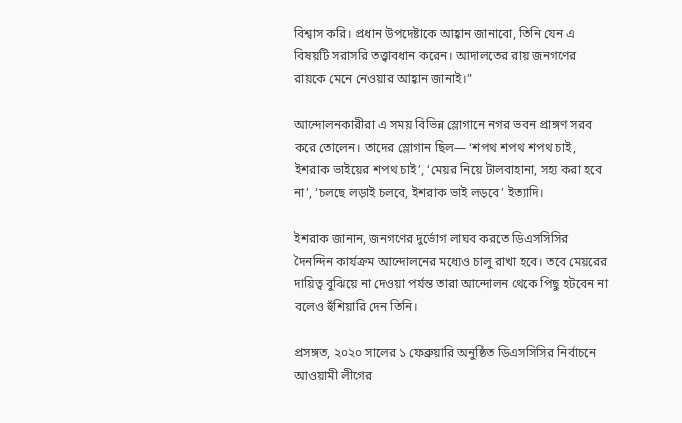বিশ্বাস করি। প্রধান উপদেষ্টাকে আহ্বান জানাবো, তিনি যেন এ বিষয়টি সরাসরি তত্ত্বাবধান করেন। আদালতের রায় জনগণের রায়কে মেনে নেওয়ার আহ্বান জানাই।”

আন্দোলনকারীরা এ সময় বিভিন্ন স্লোগানে নগর ভবন প্রাঙ্গণ সরব করে তোলেন। তাদের স্লোগান ছিল— ‘শপথ শপথ শপথ চাই, ইশরাক ভাইয়ের শপথ চাই’, ‘মেয়র নিয়ে টালবাহানা, সহ্য করা হবে না’, ‘চলছে লড়াই চলবে, ইশরাক ভাই লড়বে’ ইত্যাদি।

ইশরাক জানান, জনগণের দুর্ভোগ লাঘব করতে ডিএসসিসির দৈনন্দিন কার্যক্রম আন্দোলনের মধ্যেও চালু রাখা হবে। তবে মেয়রের দায়িত্ব বুঝিয়ে না দেওয়া পর্যন্ত তারা আন্দোলন থেকে পিছু হটবেন না বলেও হুঁশিয়ারি দেন তিনি।

প্রসঙ্গত, ২০২০ সালের ১ ফেব্রুয়ারি অনুষ্ঠিত ডিএসসিসির নির্বাচনে আওয়ামী লীগের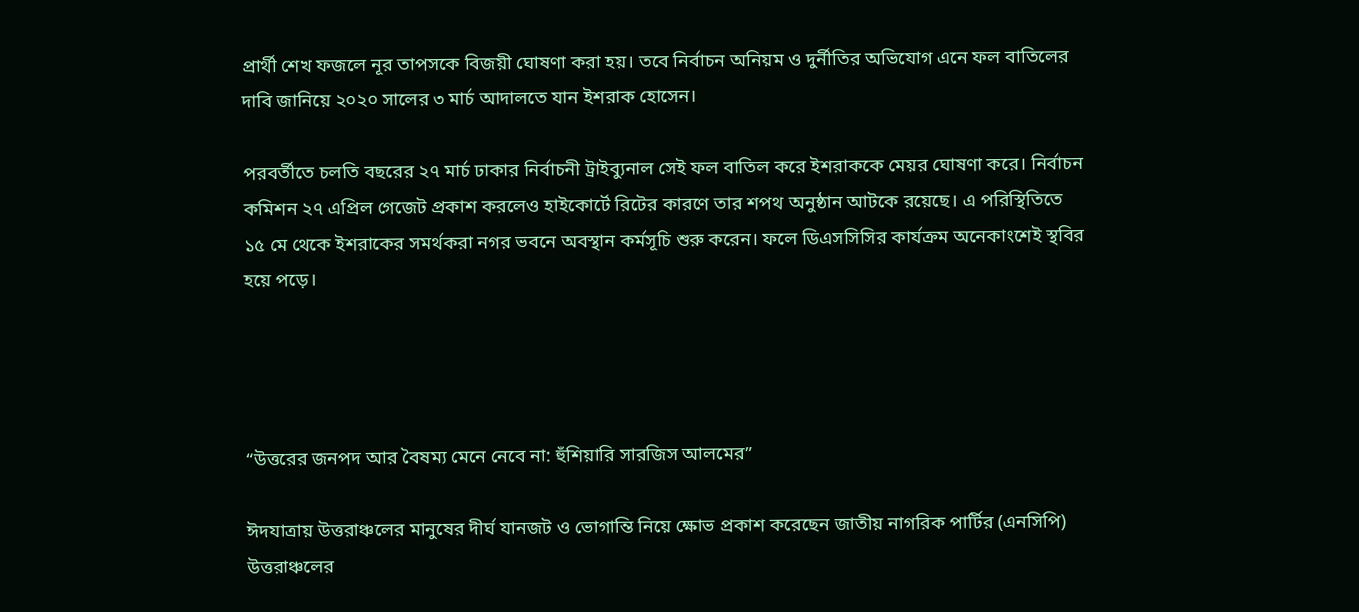প্রার্থী শেখ ফজলে নূর তাপসকে বিজয়ী ঘোষণা করা হয়। তবে নির্বাচন অনিয়ম ও দুর্নীতির অভিযোগ এনে ফল বাতিলের দাবি জানিয়ে ২০২০ সালের ৩ মার্চ আদালতে যান ইশরাক হোসেন।

পরবর্তীতে চলতি বছরের ২৭ মার্চ ঢাকার নির্বাচনী ট্রাইব্যুনাল সেই ফল বাতিল করে ইশরাককে মেয়র ঘোষণা করে। নির্বাচন কমিশন ২৭ এপ্রিল গেজেট প্রকাশ করলেও হাইকোর্টে রিটের কারণে তার শপথ অনুষ্ঠান আটকে রয়েছে। এ পরিস্থিতিতে ১৫ মে থেকে ইশরাকের সমর্থকরা নগর ভবনে অবস্থান কর্মসূচি শুরু করেন। ফলে ডিএসসিসির কার্যক্রম অনেকাংশেই স্থবির হয়ে পড়ে।




“উত্তরের জনপদ আর বৈষম্য মেনে নেবে না: হুঁশিয়ারি সারজিস আলমের”

ঈদযাত্রায় উত্তরাঞ্চলের মানুষের দীর্ঘ যানজট ও ভোগান্তি নিয়ে ক্ষোভ প্রকাশ করেছেন জাতীয় নাগরিক পার্টির (এনসিপি) উত্তরাঞ্চলের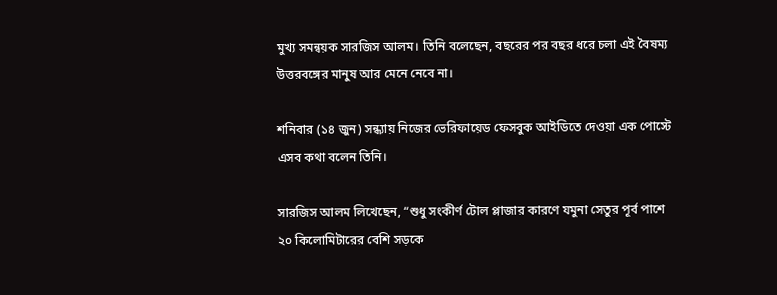মুখ্য সমন্বয়ক সারজিস আলম। তিনি বলেছেন, বছরের পর বছর ধরে চলা এই বৈষম্য উত্তরবঙ্গের মানুষ আর মেনে নেবে না।

শনিবার (১৪ জুন) সন্ধ্যায় নিজের ভেরিফায়েড ফেসবুক আইডিতে দেওয়া এক পোস্টে এসব কথা বলেন তিনি।

সারজিস আলম লিখেছেন, “শুধু সংকীর্ণ টোল প্লাজার কারণে যমুনা সেতুর পূর্ব পাশে ২০ কিলোমিটারের বেশি সড়কে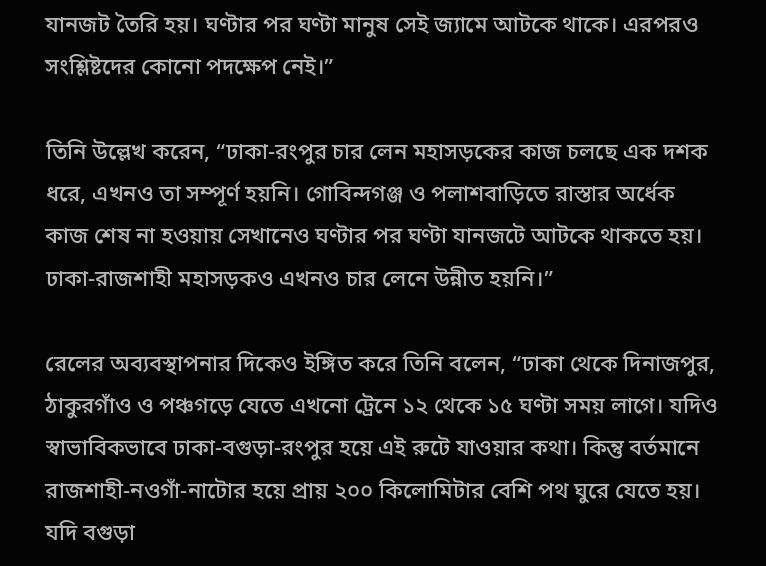যানজট তৈরি হয়। ঘণ্টার পর ঘণ্টা মানুষ সেই জ্যামে আটকে থাকে। এরপরও সংশ্লিষ্টদের কোনো পদক্ষেপ নেই।”

তিনি উল্লেখ করেন, “ঢাকা-রংপুর চার লেন মহাসড়কের কাজ চলছে এক দশক ধরে, এখনও তা সম্পূর্ণ হয়নি। গোবিন্দগঞ্জ ও পলাশবাড়িতে রাস্তার অর্ধেক কাজ শেষ না হওয়ায় সেখানেও ঘণ্টার পর ঘণ্টা যানজটে আটকে থাকতে হয়। ঢাকা-রাজশাহী মহাসড়কও এখনও চার লেনে উন্নীত হয়নি।”

রেলের অব্যবস্থাপনার দিকেও ইঙ্গিত করে তিনি বলেন, “ঢাকা থেকে দিনাজপুর, ঠাকুরগাঁও ও পঞ্চগড়ে যেতে এখনো ট্রেনে ১২ থেকে ১৫ ঘণ্টা সময় লাগে। যদিও স্বাভাবিকভাবে ঢাকা-বগুড়া-রংপুর হয়ে এই রুটে যাওয়ার কথা। কিন্তু বর্তমানে রাজশাহী-নওগাঁ-নাটোর হয়ে প্রায় ২০০ কিলোমিটার বেশি পথ ঘুরে যেতে হয়। যদি বগুড়া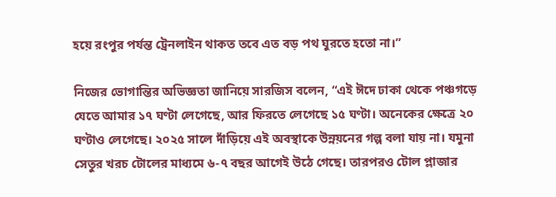হয়ে রংপুর পর্যন্ত ট্রেনলাইন থাকত তবে এত বড় পথ ঘুরতে হতো না।”

নিজের ভোগান্তির অভিজ্ঞতা জানিয়ে সারজিস বলেন, “এই ঈদে ঢাকা থেকে পঞ্চগড়ে যেতে আমার ১৭ ঘণ্টা লেগেছে, আর ফিরতে লেগেছে ১৫ ঘণ্টা। অনেকের ক্ষেত্রে ২০ ঘণ্টাও লেগেছে। ২০২৫ সালে দাঁড়িয়ে এই অবস্থাকে উন্নয়নের গল্প বলা যায় না। যমুনা সেতুর খরচ টোলের মাধ্যমে ৬-৭ বছর আগেই উঠে গেছে। তারপরও টোল প্লাজার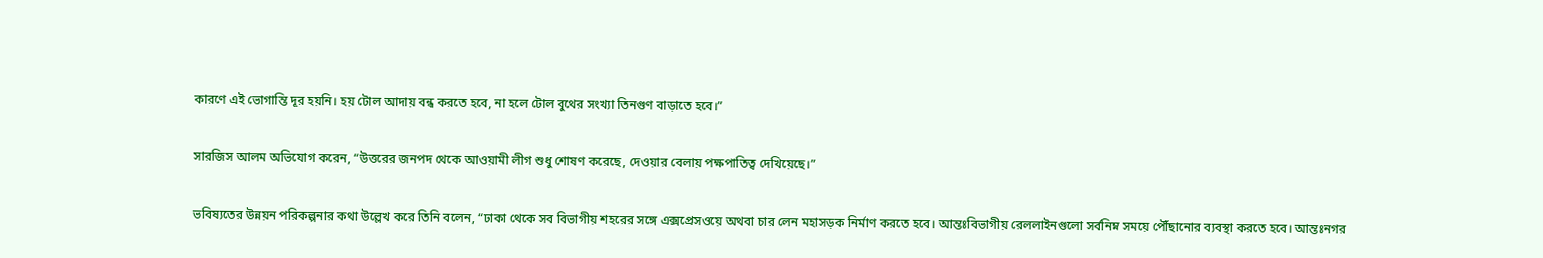কারণে এই ভোগান্তি দূর হয়নি। হয় টোল আদায় বন্ধ করতে হবে, না হলে টোল বুথের সংখ্যা তিনগুণ বাড়াতে হবে।”

সারজিস আলম অভিযোগ করেন, “উত্তরের জনপদ থেকে আওয়ামী লীগ শুধু শোষণ করেছে, দেওয়ার বেলায় পক্ষপাতিত্ব দেখিয়েছে।”

ভবিষ্যতের উন্নয়ন পরিকল্পনার কথা উল্লেখ করে তিনি বলেন, “ঢাকা থেকে সব বিভাগীয় শহরের সঙ্গে এক্সপ্রেসওয়ে অথবা চার লেন মহাসড়ক নির্মাণ করতে হবে। আন্তঃবিভাগীয় রেললাইনগুলো সর্বনিম্ন সময়ে পৌঁছানোর ব্যবস্থা করতে হবে। আন্তঃনগর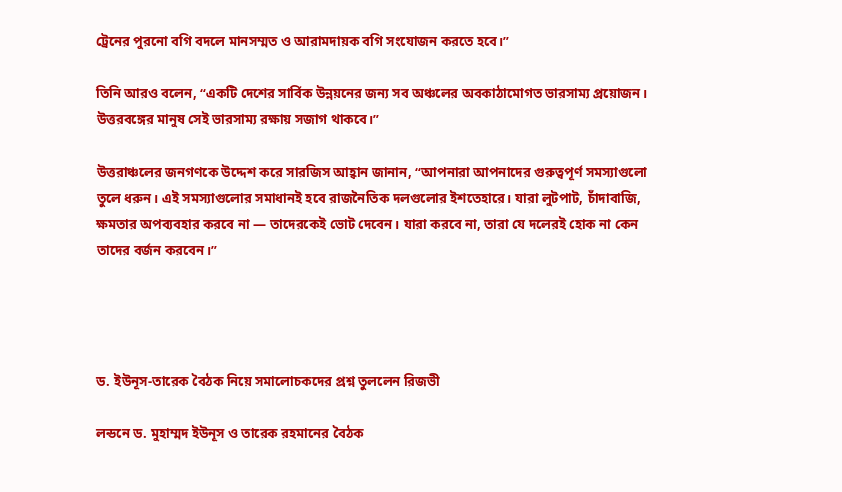ট্রেনের পুরনো বগি বদলে মানসম্মত ও আরামদায়ক বগি সংযোজন করতে হবে।”

তিনি আরও বলেন, “একটি দেশের সার্বিক উন্নয়নের জন্য সব অঞ্চলের অবকাঠামোগত ভারসাম্য প্রয়োজন। উত্তরবঙ্গের মানুষ সেই ভারসাম্য রক্ষায় সজাগ থাকবে।”

উত্তরাঞ্চলের জনগণকে উদ্দেশ করে সারজিস আহ্বান জানান, “আপনারা আপনাদের গুরুত্বপূর্ণ সমস্যাগুলো তুলে ধরুন। এই সমস্যাগুলোর সমাধানই হবে রাজনৈতিক দলগুলোর ইশতেহারে। যারা লুটপাট, চাঁদাবাজি, ক্ষমতার অপব্যবহার করবে না — তাদেরকেই ভোট দেবেন। যারা করবে না, তারা যে দলেরই হোক না কেন তাদের বর্জন করবেন।”




ড. ইউনূস-তারেক বৈঠক নিয়ে সমালোচকদের প্রশ্ন তুললেন রিজভী

লন্ডনে ড. মুহাম্মদ ইউনূস ও তারেক রহমানের বৈঠক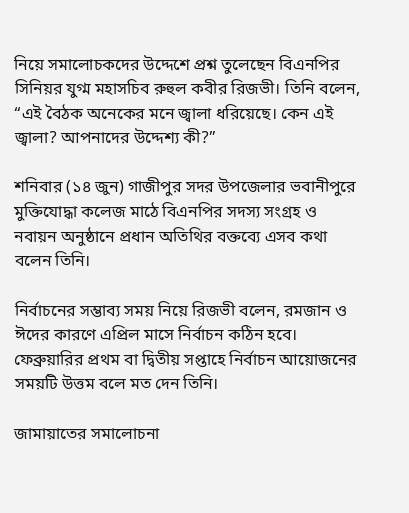নিয়ে সমালোচকদের উদ্দেশে প্রশ্ন তুলেছেন বিএনপির সিনিয়র যুগ্ম মহাসচিব রুহুল কবীর রিজভী। তিনি বলেন, “এই বৈঠক অনেকের মনে জ্বালা ধরিয়েছে। কেন এই জ্বালা? আপনাদের উদ্দেশ্য কী?”

শনিবার (১৪ জুন) গাজীপুর সদর উপজেলার ভবানীপুরে মুক্তিযোদ্ধা কলেজ মাঠে বিএনপির সদস্য সংগ্রহ ও নবায়ন অনুষ্ঠানে প্রধান অতিথির বক্তব্যে এসব কথা বলেন তিনি।

নির্বাচনের সম্ভাব্য সময় নিয়ে রিজভী বলেন, রমজান ও ঈদের কারণে এপ্রিল মাসে নির্বাচন কঠিন হবে। ফেব্রুয়ারির প্রথম বা দ্বিতীয় সপ্তাহে নির্বাচন আয়োজনের সময়টি উত্তম বলে মত দেন তিনি।

জামায়াতের সমালোচনা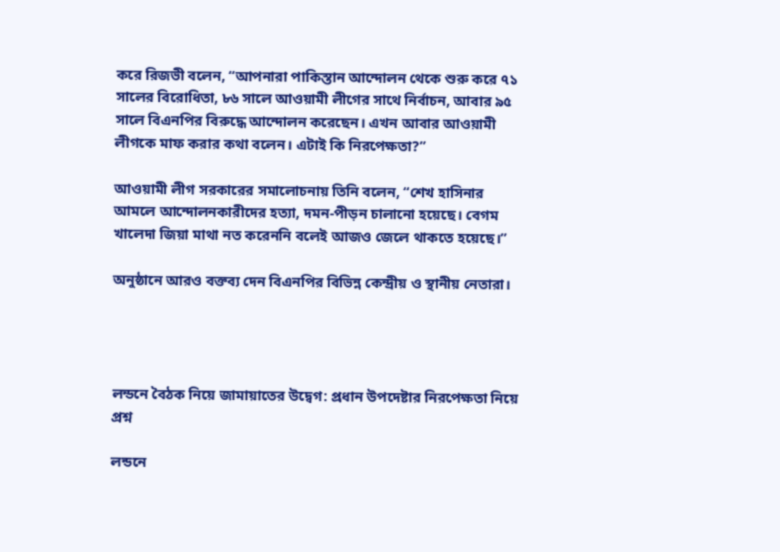করে রিজভী বলেন, “আপনারা পাকিস্তান আন্দোলন থেকে শুরু করে ৭১ সালের বিরোধিতা, ৮৬ সালে আওয়ামী লীগের সাথে নির্বাচন, আবার ৯৫ সালে বিএনপির বিরুদ্ধে আন্দোলন করেছেন। এখন আবার আওয়ামী লীগকে মাফ করার কথা বলেন। এটাই কি নিরপেক্ষতা?”

আওয়ামী লীগ সরকারের সমালোচনায় তিনি বলেন, “শেখ হাসিনার আমলে আন্দোলনকারীদের হত্যা, দমন-পীড়ন চালানো হয়েছে। বেগম খালেদা জিয়া মাথা নত করেননি বলেই আজও জেলে থাকতে হয়েছে।”

অনুষ্ঠানে আরও বক্তব্য দেন বিএনপির বিভিন্ন কেন্দ্রীয় ও স্থানীয় নেতারা।




লন্ডনে বৈঠক নিয়ে জামায়াতের উদ্বেগ: প্রধান উপদেষ্টার নিরপেক্ষতা নিয়ে প্রশ্ন

লন্ডনে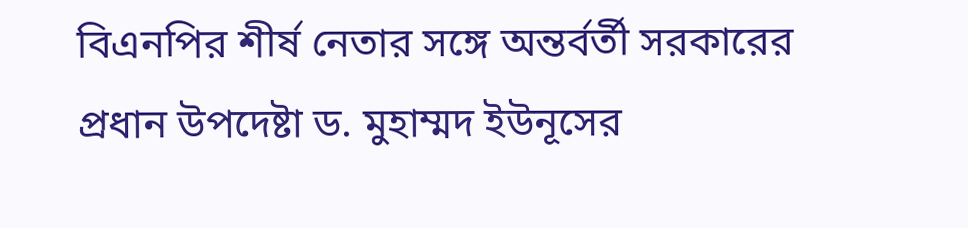বিএনপির শীর্ষ নেতার সঙ্গে অন্তর্বর্তী সরকারের প্রধান উপদেষ্টা ড. মুহাম্মদ ইউনূসের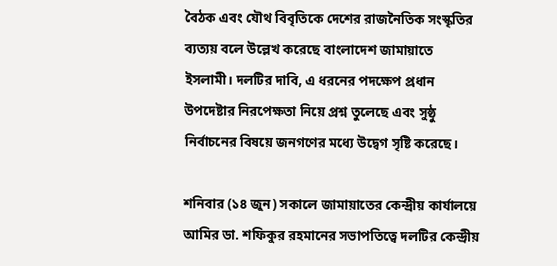বৈঠক এবং যৌথ বিবৃতিকে দেশের রাজনৈতিক সংস্কৃতির ব্যত্যয় বলে উল্লেখ করেছে বাংলাদেশ জামায়াতে ইসলামী। দলটির দাবি, এ ধরনের পদক্ষেপ প্রধান উপদেষ্টার নিরপেক্ষতা নিয়ে প্রশ্ন তুলেছে এবং সুষ্ঠু নির্বাচনের বিষয়ে জনগণের মধ্যে উদ্বেগ সৃষ্টি করেছে।

শনিবার (১৪ জুন) সকালে জামায়াতের কেন্দ্রীয় কার্যালয়ে আমির ডা. শফিকুর রহমানের সভাপতিত্বে দলটির কেন্দ্রীয়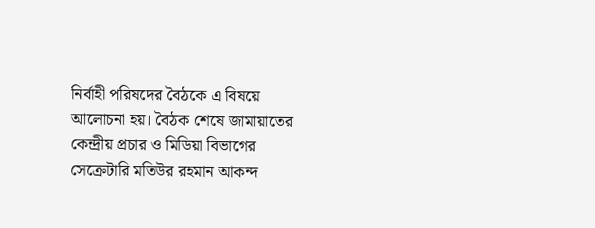নির্বাহী পরিষদের বৈঠকে এ বিষয়ে আলোচনা হয়। বৈঠক শেষে জামায়াতের কেন্দ্রীয় প্রচার ও মিডিয়া বিভাগের সেক্রেটারি মতিউর রহমান আকন্দ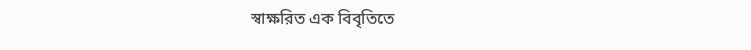স্বাক্ষরিত এক বিবৃতিতে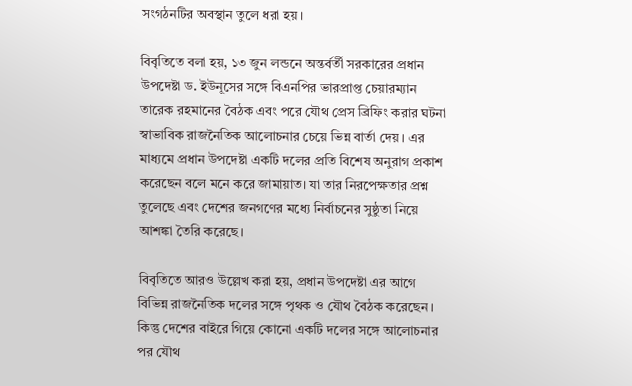সংগঠনটির অবস্থান তুলে ধরা হয়।

বিবৃতিতে বলা হয়, ১৩ জুন লন্ডনে অন্তর্বর্তী সরকারের প্রধান উপদেষ্টা ড. ইউনূসের সঙ্গে বিএনপির ভারপ্রাপ্ত চেয়ারম্যান তারেক রহমানের বৈঠক এবং পরে যৌথ প্রেস ব্রিফিং করার ঘটনা স্বাভাবিক রাজনৈতিক আলোচনার চেয়ে ভিন্ন বার্তা দেয়। এর মাধ্যমে প্রধান উপদেষ্টা একটি দলের প্রতি বিশেষ অনুরাগ প্রকাশ করেছেন বলে মনে করে জামায়াত। যা তার নিরপেক্ষতার প্রশ্ন তুলেছে এবং দেশের জনগণের মধ্যে নির্বাচনের সুষ্ঠুতা নিয়ে আশঙ্কা তৈরি করেছে।

বিবৃতিতে আরও উল্লেখ করা হয়, প্রধান উপদেষ্টা এর আগে বিভিন্ন রাজনৈতিক দলের সঙ্গে পৃথক ও যৌথ বৈঠক করেছেন। কিন্তু দেশের বাইরে গিয়ে কোনো একটি দলের সঙ্গে আলোচনার পর যৌথ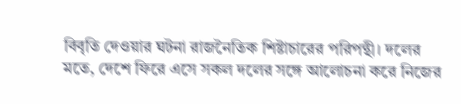বিবৃতি দেওয়ার ঘটনা রাজনৈতিক শিষ্টাচারের পরিপন্থী। দলের মতে, দেশে ফিরে এসে সকল দলের সঙ্গে আলোচনা করে নিজের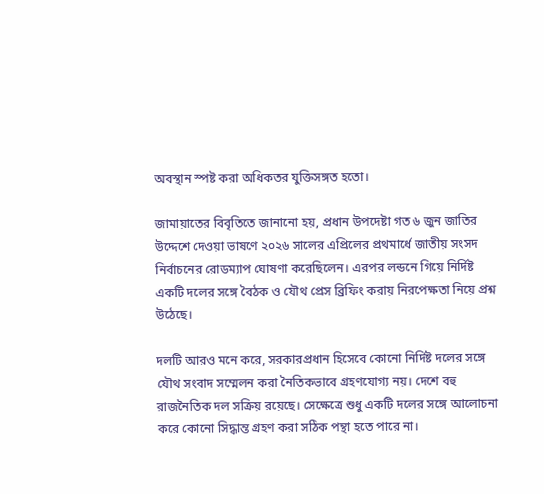অবস্থান স্পষ্ট করা অধিকতর যুক্তিসঙ্গত হতো।

জামায়াতের বিবৃতিতে জানানো হয়, প্রধান উপদেষ্টা গত ৬ জুন জাতির উদ্দেশে দেওয়া ভাষণে ২০২৬ সালের এপ্রিলের প্রথমার্ধে জাতীয় সংসদ নির্বাচনের রোডম্যাপ ঘোষণা করেছিলেন। এরপর লন্ডনে গিয়ে নির্দিষ্ট একটি দলের সঙ্গে বৈঠক ও যৌথ প্রেস ব্রিফিং করায় নিরপেক্ষতা নিয়ে প্রশ্ন উঠেছে।

দলটি আরও মনে করে, সরকারপ্রধান হিসেবে কোনো নির্দিষ্ট দলের সঙ্গে যৌথ সংবাদ সম্মেলন করা নৈতিকভাবে গ্রহণযোগ্য নয়। দেশে বহু রাজনৈতিক দল সক্রিয় রয়েছে। সেক্ষেত্রে শুধু একটি দলের সঙ্গে আলোচনা করে কোনো সিদ্ধান্ত গ্রহণ করা সঠিক পন্থা হতে পারে না।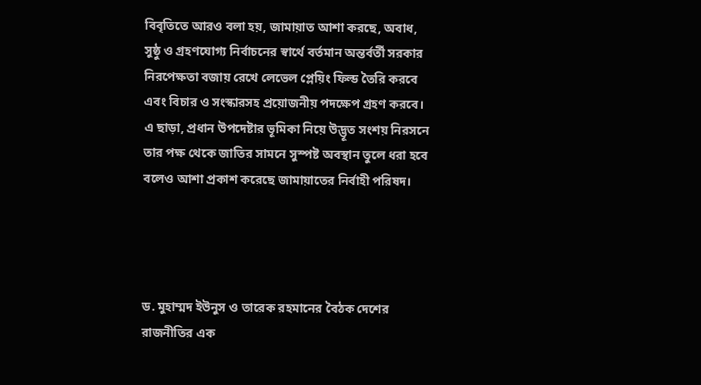বিবৃতিতে আরও বলা হয়, জামায়াত আশা করছে, অবাধ, সুষ্ঠু ও গ্রহণযোগ্য নির্বাচনের স্বার্থে বর্তমান অন্তর্বর্তী সরকার নিরপেক্ষতা বজায় রেখে লেভেল প্লেয়িং ফিল্ড তৈরি করবে এবং বিচার ও সংস্কারসহ প্রয়োজনীয় পদক্ষেপ গ্রহণ করবে। এ ছাড়া, প্রধান উপদেষ্টার ভূমিকা নিয়ে উদ্ভূত সংশয় নিরসনে তার পক্ষ থেকে জাতির সামনে সুস্পষ্ট অবস্থান তুলে ধরা হবে বলেও আশা প্রকাশ করেছে জামায়াতের নির্বাহী পরিষদ।




ড. মুহাম্মদ ইউনুস ও তারেক রহমানের বৈঠক দেশের রাজনীতির এক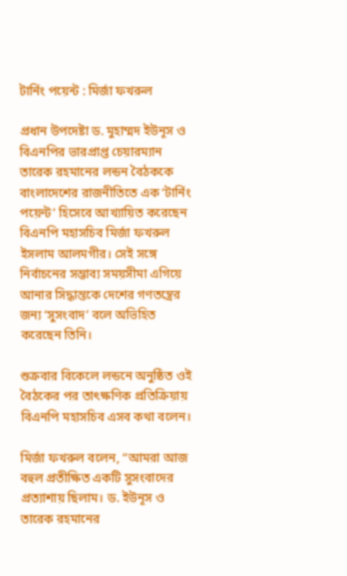টার্নিং পয়েন্ট : মির্জা ফখরুল

প্রধান উপদেষ্টা ড. মুহাম্মদ ইউনূস ও বিএনপির ভারপ্রাপ্ত চেয়ারম্যান তারেক রহমানের লন্ডন বৈঠককে বাংলাদেশের রাজনীতিতে এক ‘টার্নিং পয়েন্ট’ হিসেবে আখ্যায়িত করেছেন বিএনপি মহাসচিব মির্জা ফখরুল ইসলাম আলমগীর। সেই সঙ্গে নির্বাচনের সম্ভাব্য সময়সীমা এগিয়ে আনার সিদ্ধান্তকে দেশের গণতন্ত্রের জন্য ‘সুসংবাদ’ বলে অভিহিত করেছেন তিনি।

শুক্রবার বিকেলে লন্ডনে অনুষ্ঠিত ওই বৈঠকের পর তাৎক্ষণিক প্রতিক্রিয়ায় বিএনপি মহাসচিব এসব কথা বলেন।

মির্জা ফখরুল বলেন, “আমরা আজ বহুল প্রতীক্ষিত একটি সুসংবাদের প্রত্যাশায় ছিলাম। ড. ইউনূস ও তারেক রহমানের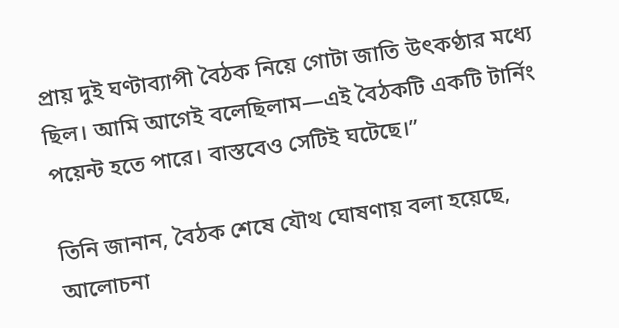প্রায় দুই ঘণ্টাব্যাপী বৈঠক নিয়ে গোটা জাতি উৎকণ্ঠার মধ্যে ছিল। আমি আগেই বলেছিলাম—এই বৈঠকটি একটি টার্নিং পয়েন্ট হতে পারে। বাস্তবেও সেটিই ঘটেছে।”

তিনি জানান, বৈঠক শেষে যৌথ ঘোষণায় বলা হয়েছে, আলোচনা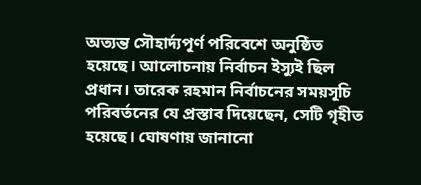অত্যন্ত সৌহার্দ্যপূর্ণ পরিবেশে অনুষ্ঠিত হয়েছে। আলোচনায় নির্বাচন ইস্যুই ছিল প্রধান। তারেক রহমান নির্বাচনের সময়সূচি পরিবর্তনের যে প্রস্তাব দিয়েছেন, সেটি গৃহীত হয়েছে। ঘোষণায় জানানো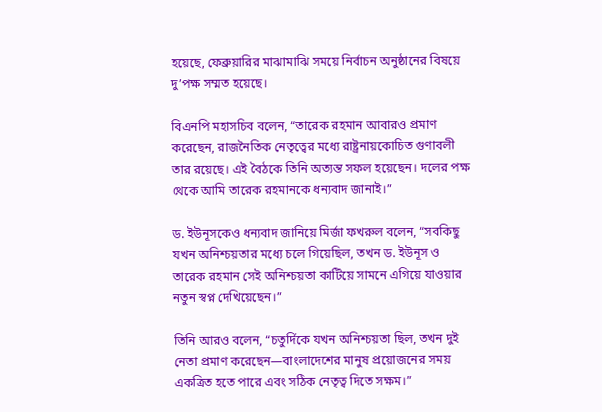হয়েছে, ফেব্রুয়ারির মাঝামাঝি সময়ে নির্বাচন অনুষ্ঠানের বিষয়ে দু’পক্ষ সম্মত হয়েছে।

বিএনপি মহাসচিব বলেন, “তারেক রহমান আবারও প্রমাণ করেছেন, রাজনৈতিক নেতৃত্বের মধ্যে রাষ্ট্রনায়কোচিত গুণাবলী তার রয়েছে। এই বৈঠকে তিনি অত্যন্ত সফল হয়েছেন। দলের পক্ষ থেকে আমি তারেক রহমানকে ধন্যবাদ জানাই।”

ড. ইউনূসকেও ধন্যবাদ জানিয়ে মির্জা ফখরুল বলেন, “সবকিছু যখন অনিশ্চয়তার মধ্যে চলে গিয়েছিল, তখন ড. ইউনূস ও তারেক রহমান সেই অনিশ্চয়তা কাটিয়ে সামনে এগিয়ে যাওয়ার নতুন স্বপ্ন দেখিয়েছেন।”

তিনি আরও বলেন, “চতুর্দিকে যখন অনিশ্চয়তা ছিল, তখন দুই নেতা প্রমাণ করেছেন—বাংলাদেশের মানুষ প্রয়োজনের সময় একত্রিত হতে পারে এবং সঠিক নেতৃত্ব দিতে সক্ষম।”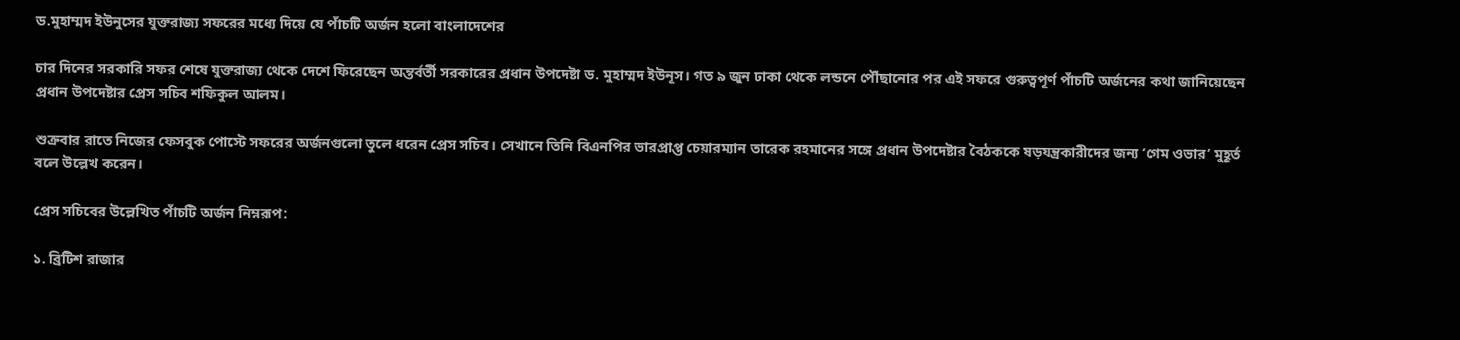ড.মুহাম্মদ ইউনুসের যুক্তরাজ্য সফরের মধ্যে দিয়ে যে পাঁচটি অর্জন হলো বাংলাদেশের

চার দিনের সরকারি সফর শেষে যুক্তরাজ্য থেকে দেশে ফিরেছেন অন্তর্বর্তী সরকারের প্রধান উপদেষ্টা ড. মুহাম্মদ ইউনূস। গত ৯ জুন ঢাকা থেকে লন্ডনে পৌঁছানোর পর এই সফরে গুরুত্বপূর্ণ পাঁচটি অর্জনের কথা জানিয়েছেন প্রধান উপদেষ্টার প্রেস সচিব শফিকুল আলম।

শুক্রবার রাতে নিজের ফেসবুক পোস্টে সফরের অর্জনগুলো তুলে ধরেন প্রেস সচিব। সেখানে তিনি বিএনপির ভারপ্রাপ্ত চেয়ারম্যান তারেক রহমানের সঙ্গে প্রধান উপদেষ্টার বৈঠককে ষড়যন্ত্রকারীদের জন্য ‘গেম ওভার’ মুহূর্ত বলে উল্লেখ করেন।

প্রেস সচিবের উল্লেখিত পাঁচটি অর্জন নিম্নরূপ:

১. ব্রিটিশ রাজার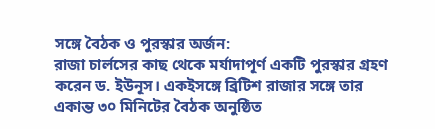সঙ্গে বৈঠক ও পুরস্কার অর্জন:
রাজা চার্লসের কাছ থেকে মর্যাদাপূর্ণ একটি পুরস্কার গ্রহণ করেন ড. ইউনূস। একইসঙ্গে ব্রিটিশ রাজার সঙ্গে তার একান্ত ৩০ মিনিটের বৈঠক অনুষ্ঠিত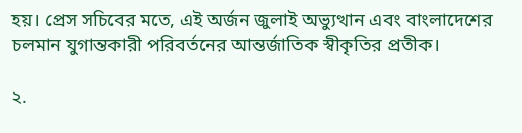হয়। প্রেস সচিবের মতে, এই অর্জন জুলাই অভ্যুত্থান এবং বাংলাদেশের চলমান যুগান্তকারী পরিবর্তনের আন্তর্জাতিক স্বীকৃতির প্রতীক।

২.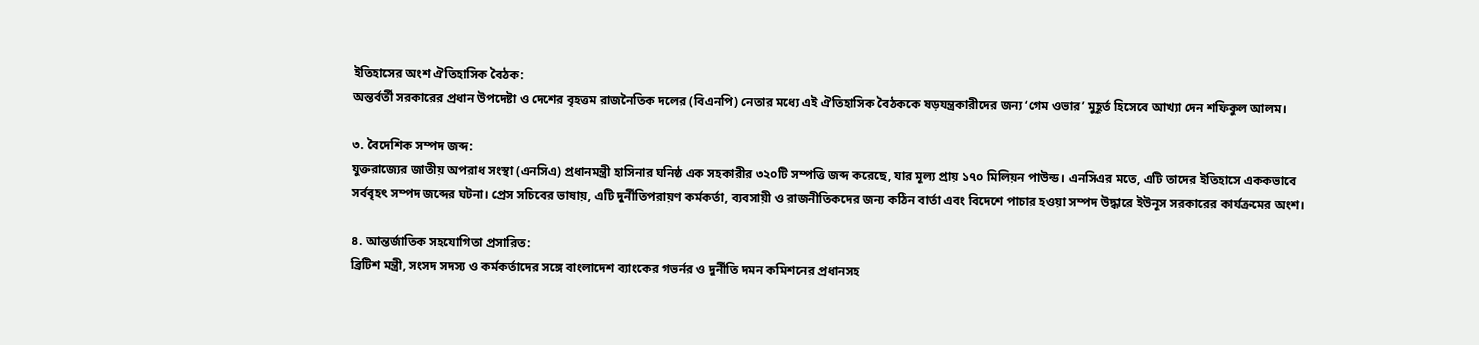ইতিহাসের অংশ ঐতিহাসিক বৈঠক:
অন্তর্বর্তী সরকারের প্রধান উপদেষ্টা ও দেশের বৃহত্তম রাজনৈতিক দলের (বিএনপি) নেতার মধ্যে এই ঐতিহাসিক বৈঠককে ষড়যন্ত্রকারীদের জন্য ‘গেম ওভার’ মুহূর্ত হিসেবে আখ্যা দেন শফিকুল আলম।

৩. বৈদেশিক সম্পদ জব্দ:
যুক্তরাজ্যের জাতীয় অপরাধ সংস্থা (এনসিএ) প্রধানমন্ত্রী হাসিনার ঘনিষ্ঠ এক সহকারীর ৩২০টি সম্পত্তি জব্দ করেছে, যার মূল্য প্রায় ১৭০ মিলিয়ন পাউন্ড। এনসিএর মতে, এটি তাদের ইতিহাসে এককভাবে সর্ববৃহৎ সম্পদ জব্দের ঘটনা। প্রেস সচিবের ভাষায়, এটি দুর্নীতিপরায়ণ কর্মকর্তা, ব্যবসায়ী ও রাজনীতিকদের জন্য কঠিন বার্তা এবং বিদেশে পাচার হওয়া সম্পদ উদ্ধারে ইউনূস সরকারের কার্যক্রমের অংশ।

৪. আন্তর্জাতিক সহযোগিতা প্রসারিত:
ব্রিটিশ মন্ত্রী, সংসদ সদস্য ও কর্মকর্তাদের সঙ্গে বাংলাদেশ ব্যাংকের গভর্নর ও দুর্নীতি দমন কমিশনের প্রধানসহ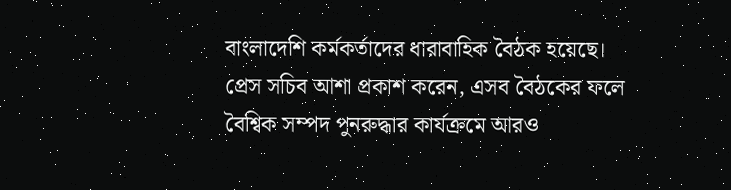বাংলাদেশি কর্মকর্তাদের ধারাবাহিক বৈঠক হয়েছে। প্রেস সচিব আশা প্রকাশ করেন, এসব বৈঠকের ফলে বৈশ্বিক সম্পদ পুনরুদ্ধার কার্যক্রমে আরও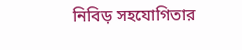নিবিড় সহযোগিতার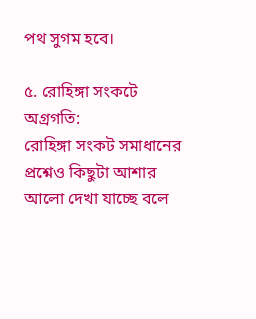পথ সুগম হবে।

৫. রোহিঙ্গা সংকটে অগ্রগতি:
রোহিঙ্গা সংকট সমাধানের প্রশ্নেও কিছুটা আশার আলো দেখা যাচ্ছে বলে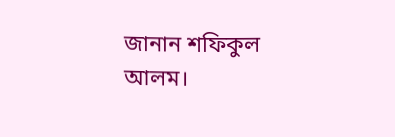জানান শফিকুল আলম।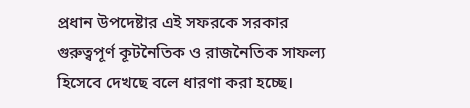প্রধান উপদেষ্টার এই সফরকে সরকার গুরুত্বপূর্ণ কূটনৈতিক ও রাজনৈতিক সাফল্য হিসেবে দেখছে বলে ধারণা করা হচ্ছে।